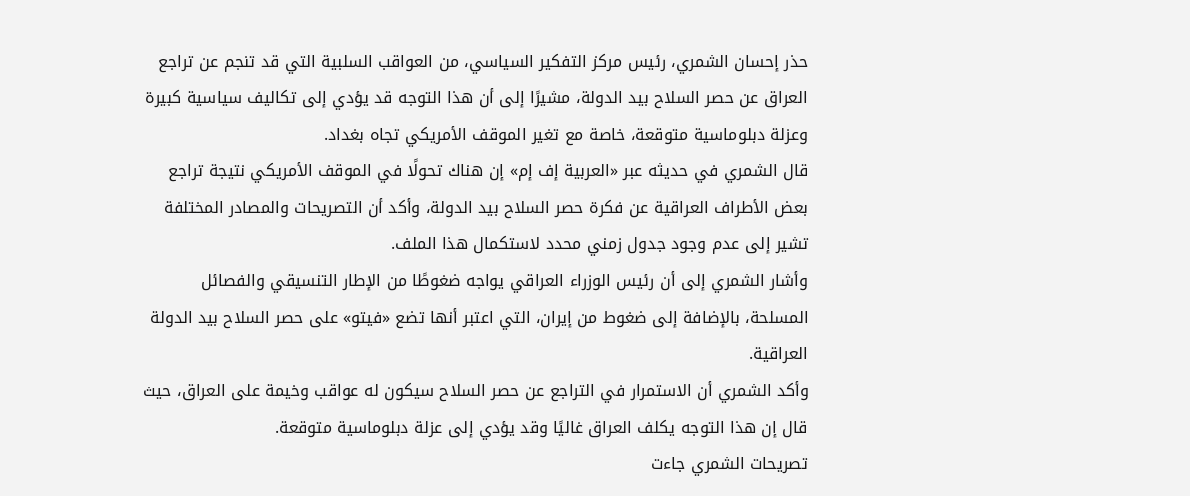حذر إحسان الشمري، رئيس مركز التفكير السياسي، من العواقب السلبية التي قد تنجم عن تراجع العراق عن حصر السلاح بيد الدولة، مشيرًا إلى أن هذا التوجه قد يؤدي إلى تكاليف سياسية كبيرة وعزلة دبلوماسية متوقعة، خاصة مع تغير الموقف الأمريكي تجاه بغداد.
قال الشمري في حديثه عبر «العربية إف إم» إن هناك تحولًا في الموقف الأمريكي نتيجة تراجع بعض الأطراف العراقية عن فكرة حصر السلاح بيد الدولة، وأكد أن التصريحات والمصادر المختلفة تشير إلى عدم وجود جدول زمني محدد لاستكمال هذا الملف.
وأشار الشمري إلى أن رئيس الوزراء العراقي يواجه ضغوطًا من الإطار التنسيقي والفصائل المسلحة، بالإضافة إلى ضغوط من إيران، التي اعتبر أنها تضع «فيتو» على حصر السلاح بيد الدولة العراقية.
وأكد الشمري أن الاستمرار في التراجع عن حصر السلاح سيكون له عواقب وخيمة على العراق، حيث قال إن هذا التوجه يكلف العراق غاليًا وقد يؤدي إلى عزلة دبلوماسية متوقعة.
تصريحات الشمري جاءت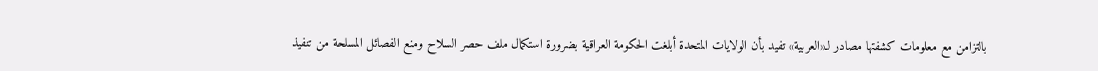بالتزامن مع معلومات كشفتها مصادر لـ«العربية» تفيد بأن الولايات المتحدة أبلغت الحكومة العراقية بضرورة استكمال ملف حصر السلاح ومنع الفصائل المسلحة من تنفيذ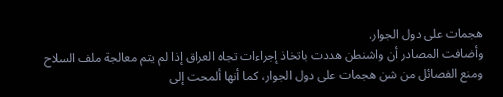هجمات على دول الجوار.
وأضافت المصادر أن واشنطن هددت باتخاذ إجراءات تجاه العراق إذا لم يتم معالجة ملف السلاح ومنع الفصائل من شن هجمات على دول الجوار، كما أنها ألمحت إلى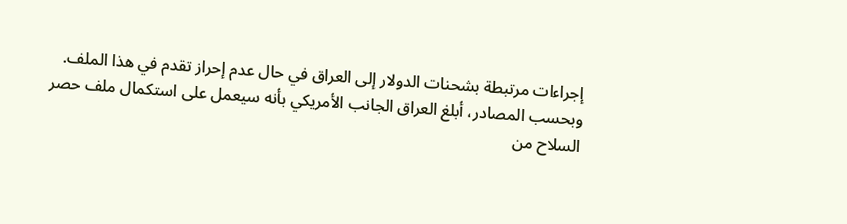إجراءات مرتبطة بشحنات الدولار إلى العراق في حال عدم إحراز تقدم في هذا الملف.
وبحسب المصادر، أبلغ العراق الجانب الأمريكي بأنه سيعمل على استكمال ملف حصر السلاح من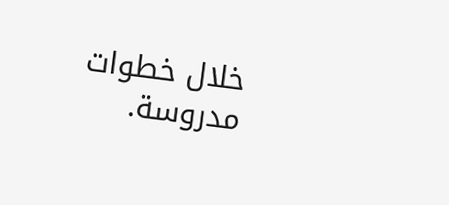خلال خطوات مدروسة.